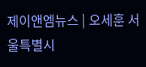제이앤엠뉴스 | 오세훈 서울특별시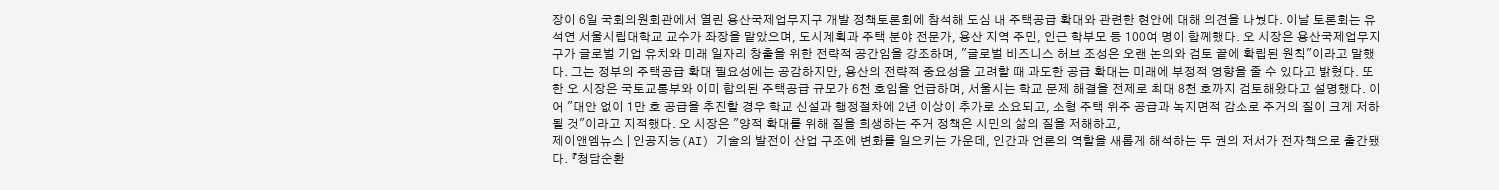장이 6일 국회의원회관에서 열린 용산국제업무지구 개발 정책토론회에 참석해 도심 내 주택공급 확대와 관련한 현안에 대해 의견을 나눴다. 이날 토론회는 유석연 서울시립대학교 교수가 좌장을 맡았으며, 도시계획과 주택 분야 전문가, 용산 지역 주민, 인근 학부모 등 100여 명이 함께했다. 오 시장은 용산국제업무지구가 글로벌 기업 유치와 미래 일자리 창출을 위한 전략적 공간임을 강조하며, "글로벌 비즈니스 허브 조성은 오랜 논의와 검토 끝에 확립된 원칙"이라고 말했다. 그는 정부의 주택공급 확대 필요성에는 공감하지만, 용산의 전략적 중요성을 고려할 때 과도한 공급 확대는 미래에 부정적 영향을 줄 수 있다고 밝혔다. 또한 오 시장은 국토교통부와 이미 합의된 주택공급 규모가 6천 호임을 언급하며, 서울시는 학교 문제 해결을 전제로 최대 8천 호까지 검토해왔다고 설명했다. 이어 "대안 없이 1만 호 공급을 추진할 경우 학교 신설과 행정절차에 2년 이상이 추가로 소요되고, 소형 주택 위주 공급과 녹지면적 감소로 주거의 질이 크게 저하될 것"이라고 지적했다. 오 시장은 "양적 확대를 위해 질을 희생하는 주거 정책은 시민의 삶의 질을 저해하고,
제이앤엠뉴스 | 인공지능(AI) 기술의 발전이 산업 구조에 변화를 일으키는 가운데, 인간과 언론의 역할을 새롭게 해석하는 두 권의 저서가 전자책으로 출간됐다. 『청담순환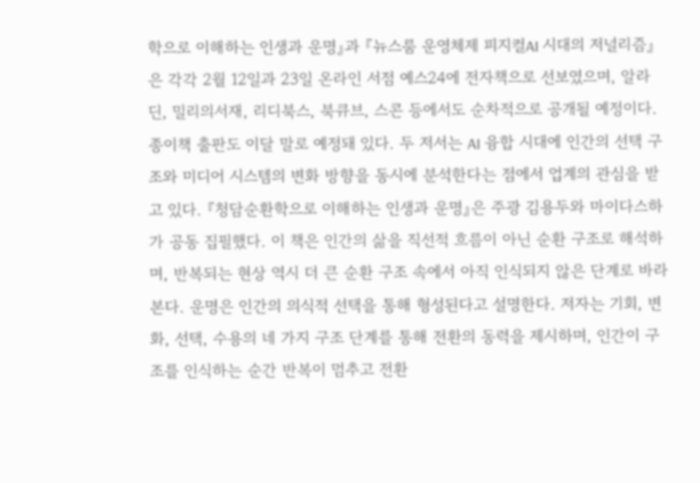학으로 이해하는 인생과 운명』과 『뉴스룸 운영체제 피지컬AI 시대의 저널리즘』은 각각 2월 12일과 23일 온라인 서점 예스24에 전자책으로 선보였으며, 알라딘, 밀리의서재, 리디북스, 북큐브, 스콘 등에서도 순차적으로 공개될 예정이다. 종이책 출판도 이달 말로 예정돼 있다. 두 저서는 AI 융합 시대에 인간의 선택 구조와 미디어 시스템의 변화 방향을 동시에 분석한다는 점에서 업계의 관심을 받고 있다. 『청담순환학으로 이해하는 인생과 운명』은 주광 김용두와 마이다스하가 공동 집필했다. 이 책은 인간의 삶을 직선적 흐름이 아닌 순환 구조로 해석하며, 반복되는 현상 역시 더 큰 순환 구조 속에서 아직 인식되지 않은 단계로 바라본다. 운명은 인간의 의식적 선택을 통해 형성된다고 설명한다. 저자는 기회, 변화, 선택, 수용의 네 가지 구조 단계를 통해 전환의 동력을 제시하며, 인간이 구조를 인식하는 순간 반복이 멈추고 전환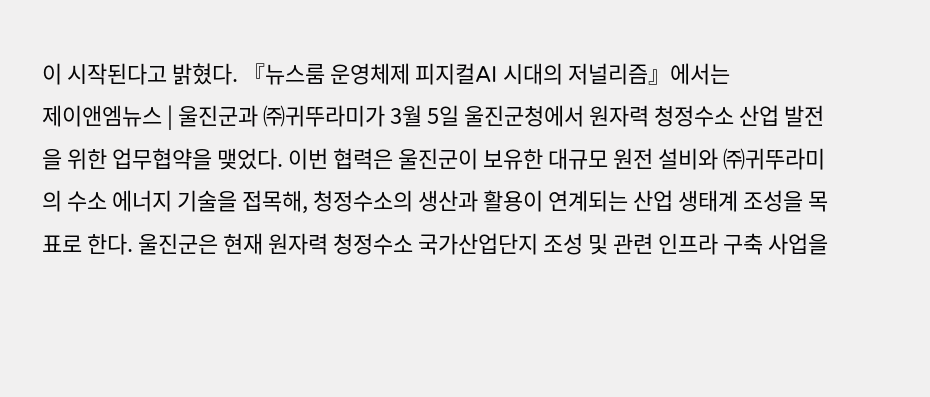이 시작된다고 밝혔다. 『뉴스룸 운영체제 피지컬AI 시대의 저널리즘』에서는
제이앤엠뉴스 | 울진군과 ㈜귀뚜라미가 3월 5일 울진군청에서 원자력 청정수소 산업 발전을 위한 업무협약을 맺었다. 이번 협력은 울진군이 보유한 대규모 원전 설비와 ㈜귀뚜라미의 수소 에너지 기술을 접목해, 청정수소의 생산과 활용이 연계되는 산업 생태계 조성을 목표로 한다. 울진군은 현재 원자력 청정수소 국가산업단지 조성 및 관련 인프라 구축 사업을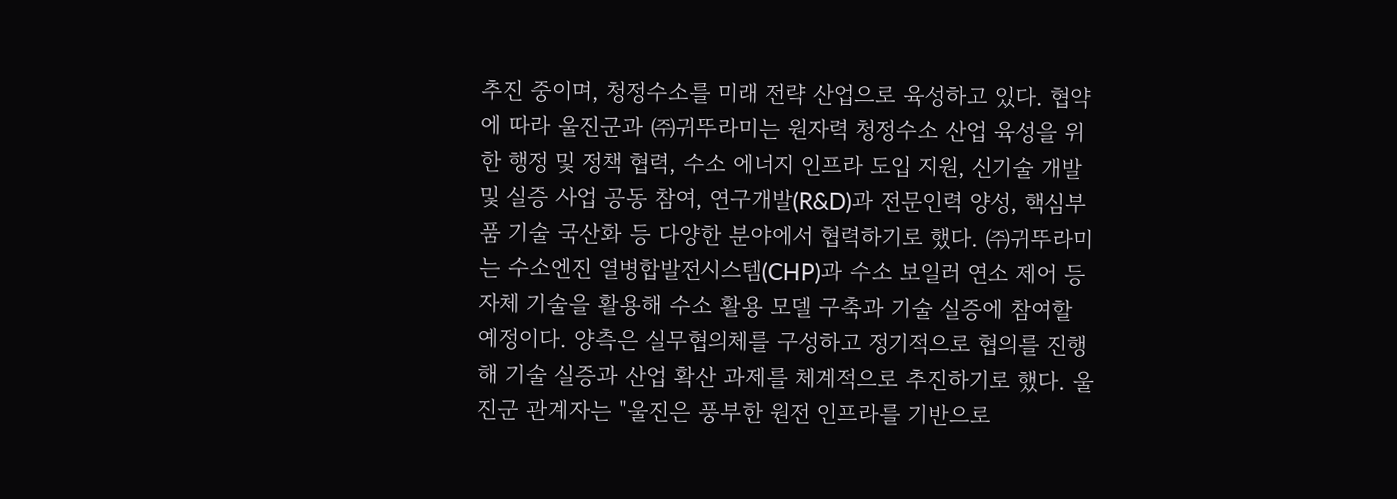추진 중이며, 청정수소를 미래 전략 산업으로 육성하고 있다. 협약에 따라 울진군과 ㈜귀뚜라미는 원자력 청정수소 산업 육성을 위한 행정 및 정책 협력, 수소 에너지 인프라 도입 지원, 신기술 개발 및 실증 사업 공동 참여, 연구개발(R&D)과 전문인력 양성, 핵심부품 기술 국산화 등 다양한 분야에서 협력하기로 했다. ㈜귀뚜라미는 수소엔진 열병합발전시스템(CHP)과 수소 보일러 연소 제어 등 자체 기술을 활용해 수소 활용 모델 구축과 기술 실증에 참여할 예정이다. 양측은 실무협의체를 구성하고 정기적으로 협의를 진행해 기술 실증과 산업 확산 과제를 체계적으로 추진하기로 했다. 울진군 관계자는 "울진은 풍부한 원전 인프라를 기반으로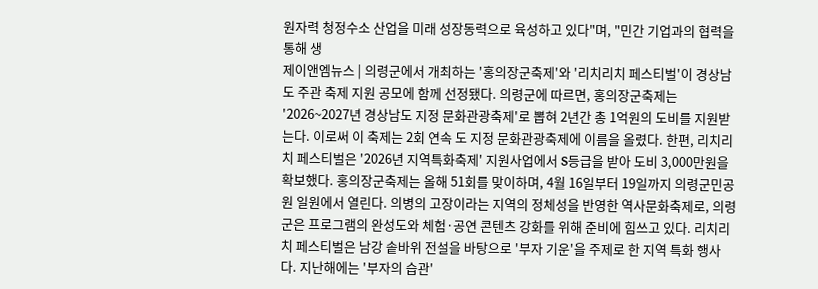원자력 청정수소 산업을 미래 성장동력으로 육성하고 있다"며, "민간 기업과의 협력을 통해 생
제이앤엠뉴스 | 의령군에서 개최하는 '홍의장군축제'와 '리치리치 페스티벌'이 경상남도 주관 축제 지원 공모에 함께 선정됐다. 의령군에 따르면, 홍의장군축제는 '2026~2027년 경상남도 지정 문화관광축제'로 뽑혀 2년간 총 1억원의 도비를 지원받는다. 이로써 이 축제는 2회 연속 도 지정 문화관광축제에 이름을 올렸다. 한편, 리치리치 페스티벌은 '2026년 지역특화축제' 지원사업에서 S등급을 받아 도비 3,000만원을 확보했다. 홍의장군축제는 올해 51회를 맞이하며, 4월 16일부터 19일까지 의령군민공원 일원에서 열린다. 의병의 고장이라는 지역의 정체성을 반영한 역사문화축제로, 의령군은 프로그램의 완성도와 체험·공연 콘텐츠 강화를 위해 준비에 힘쓰고 있다. 리치리치 페스티벌은 남강 솥바위 전설을 바탕으로 '부자 기운'을 주제로 한 지역 특화 행사다. 지난해에는 '부자의 습관'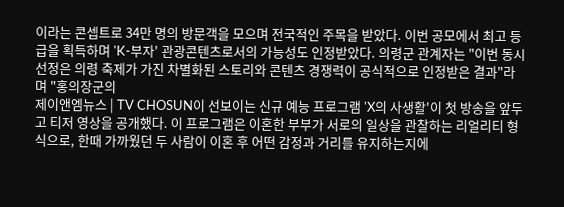이라는 콘셉트로 34만 명의 방문객을 모으며 전국적인 주목을 받았다. 이번 공모에서 최고 등급을 획득하며 'K-부자' 관광콘텐츠로서의 가능성도 인정받았다. 의령군 관계자는 "이번 동시 선정은 의령 축제가 가진 차별화된 스토리와 콘텐츠 경쟁력이 공식적으로 인정받은 결과"라며 "홍의장군의
제이앤엠뉴스 | TV CHOSUN이 선보이는 신규 예능 프로그램 'X의 사생활'이 첫 방송을 앞두고 티저 영상을 공개했다. 이 프로그램은 이혼한 부부가 서로의 일상을 관찰하는 리얼리티 형식으로, 한때 가까웠던 두 사람이 이혼 후 어떤 감정과 거리를 유지하는지에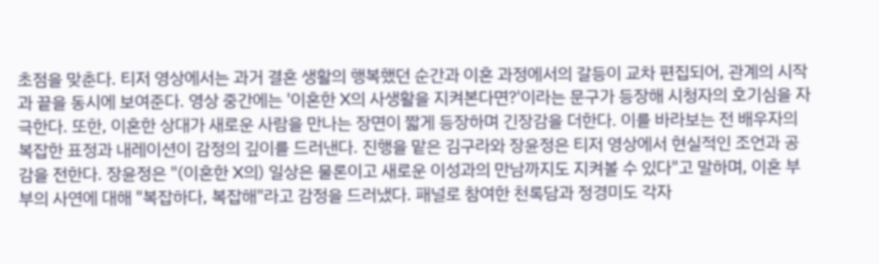초점을 맞춘다. 티저 영상에서는 과거 결혼 생활의 행복했던 순간과 이혼 과정에서의 갈등이 교차 편집되어, 관계의 시작과 끝을 동시에 보여준다. 영상 중간에는 '이혼한 X의 사생활을 지켜본다면?'이라는 문구가 등장해 시청자의 호기심을 자극한다. 또한, 이혼한 상대가 새로운 사람을 만나는 장면이 짧게 등장하며 긴장감을 더한다. 이를 바라보는 전 배우자의 복잡한 표정과 내레이션이 감정의 깊이를 드러낸다. 진행을 맡은 김구라와 장윤정은 티저 영상에서 현실적인 조언과 공감을 전한다. 장윤정은 "(이혼한 X의) 일상은 물론이고 새로운 이성과의 만남까지도 지켜볼 수 있다"고 말하며, 이혼 부부의 사연에 대해 "복잡하다, 복잡해"라고 감정을 드러냈다. 패널로 참여한 천록담과 정경미도 각자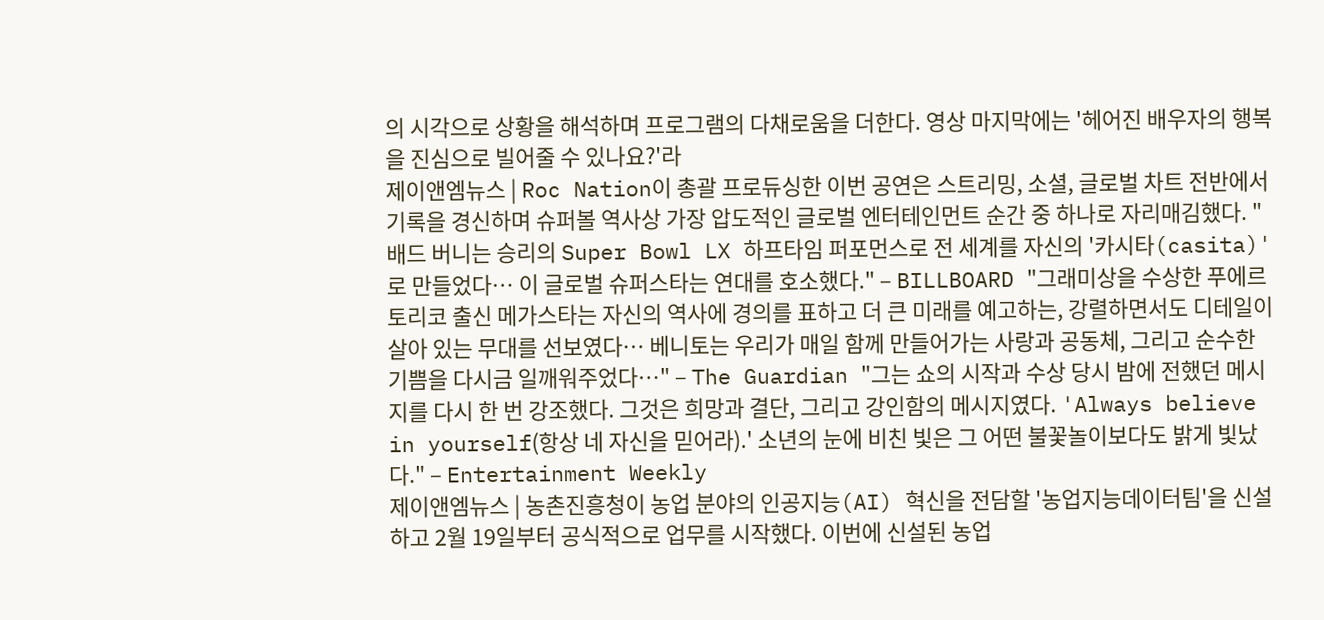의 시각으로 상황을 해석하며 프로그램의 다채로움을 더한다. 영상 마지막에는 '헤어진 배우자의 행복을 진심으로 빌어줄 수 있나요?'라
제이앤엠뉴스 | Roc Nation이 총괄 프로듀싱한 이번 공연은 스트리밍, 소셜, 글로벌 차트 전반에서 기록을 경신하며 슈퍼볼 역사상 가장 압도적인 글로벌 엔터테인먼트 순간 중 하나로 자리매김했다. "배드 버니는 승리의 Super Bowl LX 하프타임 퍼포먼스로 전 세계를 자신의 '카시타(casita)'로 만들었다… 이 글로벌 슈퍼스타는 연대를 호소했다." – BILLBOARD "그래미상을 수상한 푸에르토리코 출신 메가스타는 자신의 역사에 경의를 표하고 더 큰 미래를 예고하는, 강렬하면서도 디테일이 살아 있는 무대를 선보였다… 베니토는 우리가 매일 함께 만들어가는 사랑과 공동체, 그리고 순수한 기쁨을 다시금 일깨워주었다…" – The Guardian "그는 쇼의 시작과 수상 당시 밤에 전했던 메시지를 다시 한 번 강조했다. 그것은 희망과 결단, 그리고 강인함의 메시지였다. 'Always believe in yourself(항상 네 자신을 믿어라).' 소년의 눈에 비친 빛은 그 어떤 불꽃놀이보다도 밝게 빛났다." – Entertainment Weekly
제이앤엠뉴스 | 농촌진흥청이 농업 분야의 인공지능(AI) 혁신을 전담할 '농업지능데이터팀'을 신설하고 2월 19일부터 공식적으로 업무를 시작했다. 이번에 신설된 농업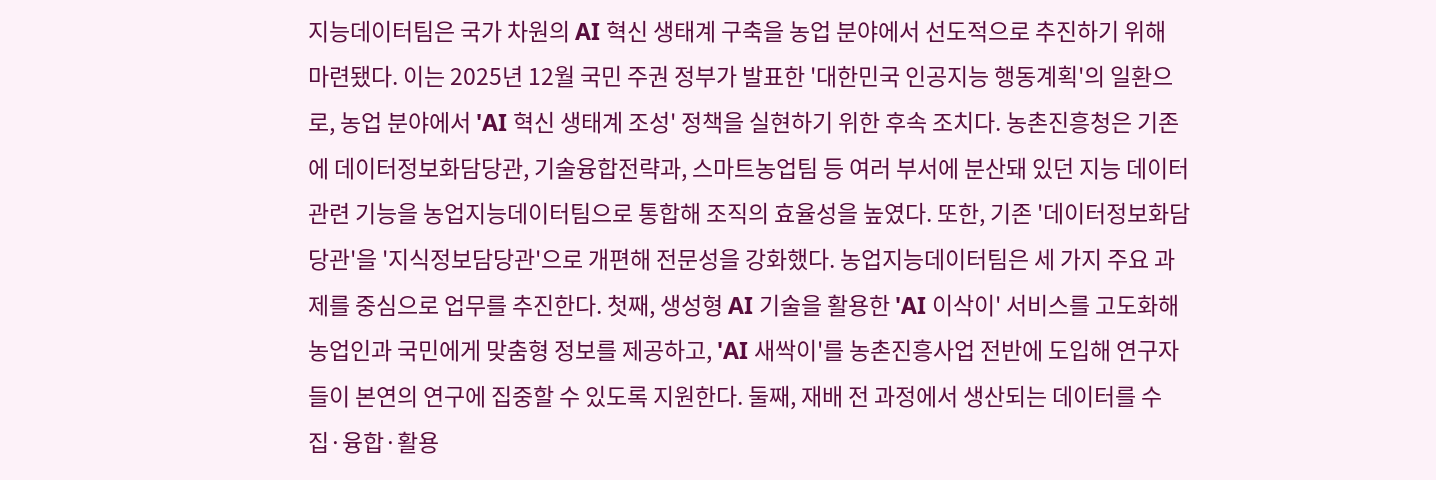지능데이터팀은 국가 차원의 AI 혁신 생태계 구축을 농업 분야에서 선도적으로 추진하기 위해 마련됐다. 이는 2025년 12월 국민 주권 정부가 발표한 '대한민국 인공지능 행동계획'의 일환으로, 농업 분야에서 'AI 혁신 생태계 조성' 정책을 실현하기 위한 후속 조치다. 농촌진흥청은 기존에 데이터정보화담당관, 기술융합전략과, 스마트농업팀 등 여러 부서에 분산돼 있던 지능 데이터 관련 기능을 농업지능데이터팀으로 통합해 조직의 효율성을 높였다. 또한, 기존 '데이터정보화담당관'을 '지식정보담당관'으로 개편해 전문성을 강화했다. 농업지능데이터팀은 세 가지 주요 과제를 중심으로 업무를 추진한다. 첫째, 생성형 AI 기술을 활용한 'AI 이삭이' 서비스를 고도화해 농업인과 국민에게 맞춤형 정보를 제공하고, 'AI 새싹이'를 농촌진흥사업 전반에 도입해 연구자들이 본연의 연구에 집중할 수 있도록 지원한다. 둘째, 재배 전 과정에서 생산되는 데이터를 수집·융합·활용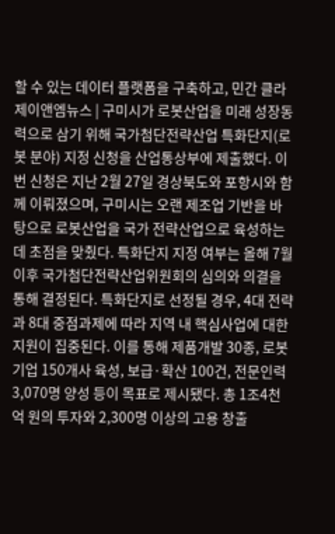할 수 있는 데이터 플랫폼을 구축하고, 민간 클라
제이앤엠뉴스 | 구미시가 로봇산업을 미래 성장동력으로 삼기 위해 국가첨단전략산업 특화단지(로봇 분야) 지정 신청을 산업통상부에 제출했다. 이번 신청은 지난 2월 27일 경상북도와 포항시와 함께 이뤄졌으며, 구미시는 오랜 제조업 기반을 바탕으로 로봇산업을 국가 전략산업으로 육성하는 데 초점을 맞췄다. 특화단지 지정 여부는 올해 7월 이후 국가첨단전략산업위원회의 심의와 의결을 통해 결정된다. 특화단지로 선정될 경우, 4대 전략과 8대 중점과제에 따라 지역 내 핵심사업에 대한 지원이 집중된다. 이를 통해 제품개발 30종, 로봇기업 150개사 육성, 보급·확산 100건, 전문인력 3,070명 양성 등이 목표로 제시됐다. 총 1조4천억 원의 투자와 2,300명 이상의 고용 창출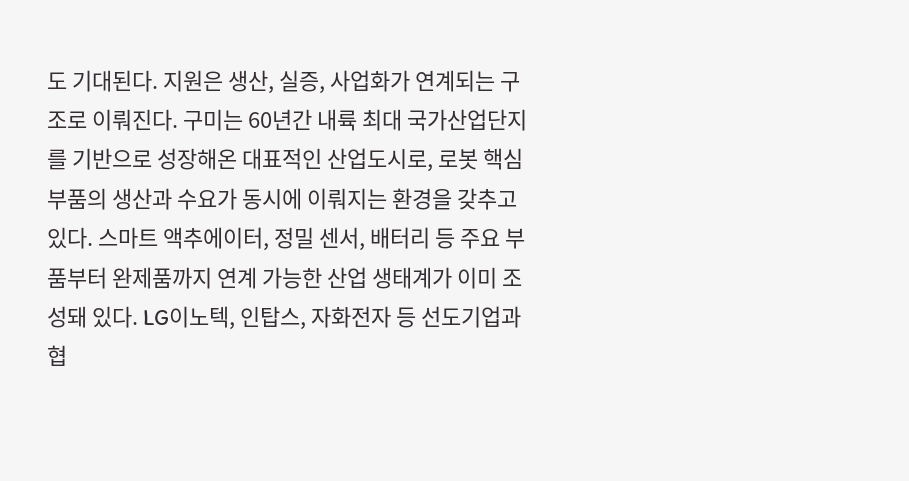도 기대된다. 지원은 생산, 실증, 사업화가 연계되는 구조로 이뤄진다. 구미는 60년간 내륙 최대 국가산업단지를 기반으로 성장해온 대표적인 산업도시로, 로봇 핵심부품의 생산과 수요가 동시에 이뤄지는 환경을 갖추고 있다. 스마트 액추에이터, 정밀 센서, 배터리 등 주요 부품부터 완제품까지 연계 가능한 산업 생태계가 이미 조성돼 있다. LG이노텍, 인탑스, 자화전자 등 선도기업과 협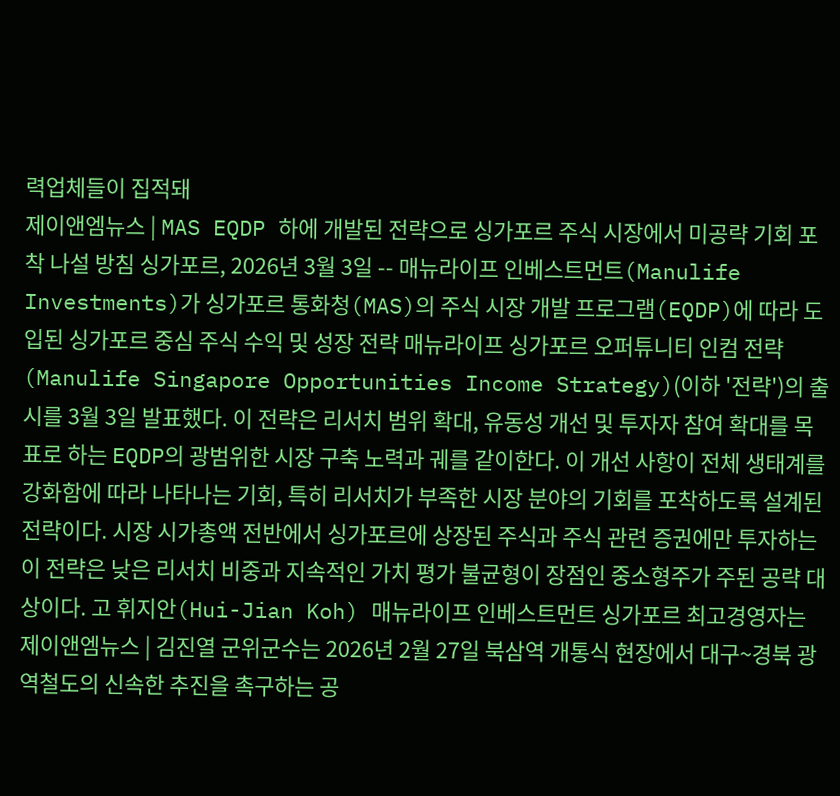력업체들이 집적돼
제이앤엠뉴스 | MAS EQDP 하에 개발된 전략으로 싱가포르 주식 시장에서 미공략 기회 포착 나설 방침 싱가포르, 2026년 3월 3일 -- 매뉴라이프 인베스트먼트(Manulife Investments)가 싱가포르 통화청(MAS)의 주식 시장 개발 프로그램(EQDP)에 따라 도입된 싱가포르 중심 주식 수익 및 성장 전략 매뉴라이프 싱가포르 오퍼튜니티 인컴 전략(Manulife Singapore Opportunities Income Strategy)(이하 '전략')의 출시를 3월 3일 발표했다. 이 전략은 리서치 범위 확대, 유동성 개선 및 투자자 참여 확대를 목표로 하는 EQDP의 광범위한 시장 구축 노력과 궤를 같이한다. 이 개선 사항이 전체 생태계를 강화함에 따라 나타나는 기회, 특히 리서치가 부족한 시장 분야의 기회를 포착하도록 설계된 전략이다. 시장 시가총액 전반에서 싱가포르에 상장된 주식과 주식 관련 증권에만 투자하는 이 전략은 낮은 리서치 비중과 지속적인 가치 평가 불균형이 장점인 중소형주가 주된 공략 대상이다. 고 휘지안(Hui-Jian Koh) 매뉴라이프 인베스트먼트 싱가포르 최고경영자는
제이앤엠뉴스 | 김진열 군위군수는 2026년 2월 27일 북삼역 개통식 현장에서 대구~경북 광역철도의 신속한 추진을 촉구하는 공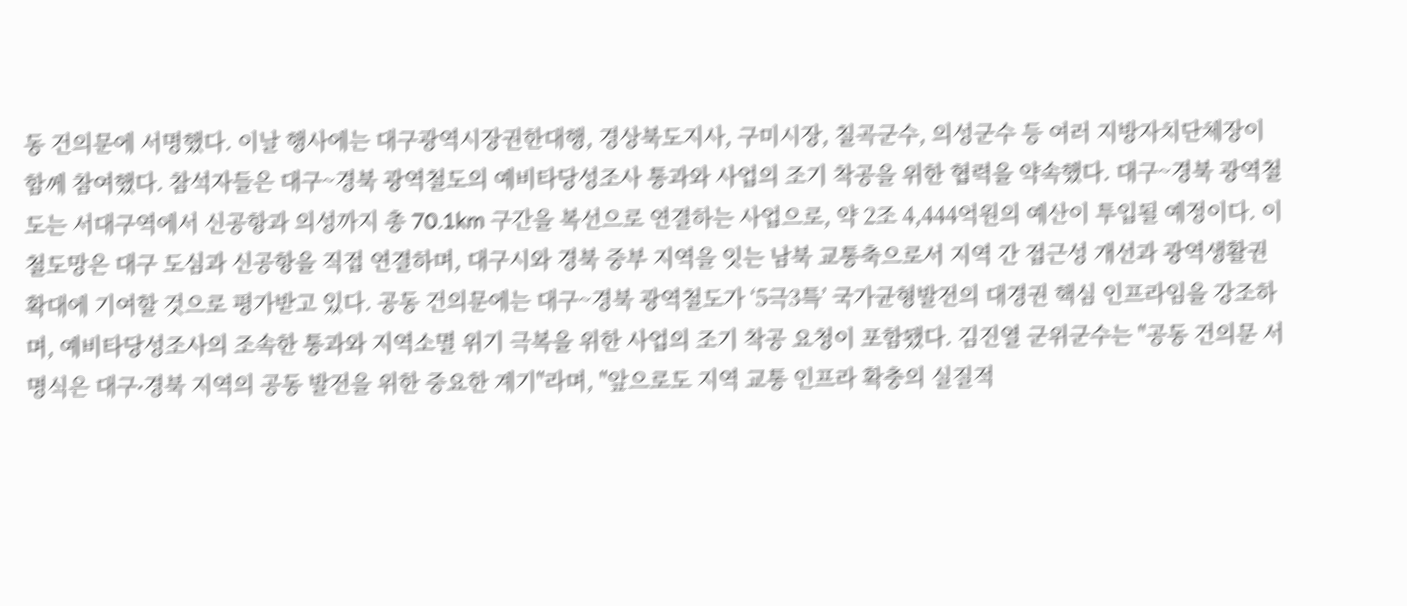동 건의문에 서명했다. 이날 행사에는 대구광역시장권한대행, 경상북도지사, 구미시장, 칠곡군수, 의성군수 등 여러 지방자치단체장이 함께 참여했다. 참석자들은 대구~경북 광역철도의 예비타당성조사 통과와 사업의 조기 착공을 위한 협력을 약속했다. 대구~경북 광역철도는 서대구역에서 신공항과 의성까지 총 70.1km 구간을 복선으로 연결하는 사업으로, 약 2조 4,444억원의 예산이 투입될 예정이다. 이 철도망은 대구 도심과 신공항을 직접 연결하며, 대구시와 경북 중부 지역을 잇는 남북 교통축으로서 지역 간 접근성 개선과 광역생활권 확대에 기여할 것으로 평가받고 있다. 공동 건의문에는 대구~경북 광역철도가 ‘5극3특’ 국가균형발전의 대경권 핵심 인프라임을 강조하며, 예비타당성조사의 조속한 통과와 지역소멸 위기 극복을 위한 사업의 조기 착공 요청이 포함됐다. 김진열 군위군수는 "공동 건의문 서명식은 대구∙경북 지역의 공동 발전을 위한 중요한 계기"라며, "앞으로도 지역 교통 인프라 확충의 실질적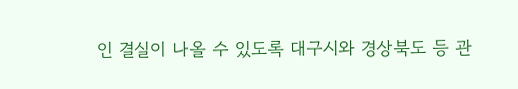인 결실이 나올 수 있도록 대구시와 경상북도 등 관